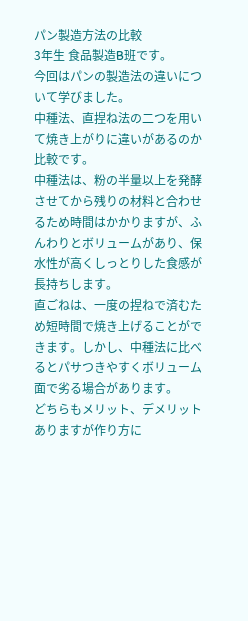パン製造方法の比較
3年生 食品製造B班です。
今回はパンの製造法の違いについて学びました。
中種法、直捏ね法の二つを用いて焼き上がりに違いがあるのか比較です。
中種法は、粉の半量以上を発酵させてから残りの材料と合わせるため時間はかかりますが、ふんわりとボリュームがあり、保水性が高くしっとりした食感が長持ちします。
直ごねは、一度の捏ねで済むため短時間で焼き上げることができます。しかし、中種法に比べるとパサつきやすくボリューム面で劣る場合があります。
どちらもメリット、デメリットありますが作り方に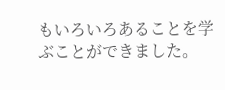もいろいろあることを学ぶことができました。